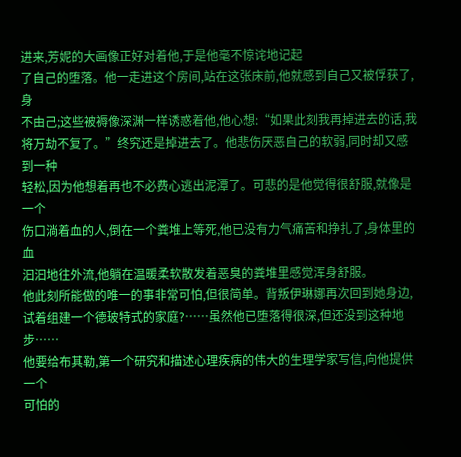进来,芳妮的大画像正好对着他,于是他毫不惊诧地记起
了自己的堕落。他一走进这个房间,站在这张床前,他就感到自己又被俘获了,身
不由己;这些被褥像深渊一样诱惑着他,他心想:“如果此刻我再掉进去的话,我
将万劫不复了。”终究还是掉进去了。他悲伤厌恶自己的软弱,同时却又感到一种
轻松,因为他想着再也不必费心逃出泥潭了。可悲的是他觉得很舒服,就像是一个
伤口淌着血的人,倒在一个粪堆上等死,他已没有力气痛苦和挣扎了,身体里的血
汩汩地往外流,他躺在温暖柔软散发着恶臭的粪堆里感觉浑身舒服。
他此刻所能做的唯一的事非常可怕,但很简单。背叛伊琳娜再次回到她身边,
试着组建一个德玻特式的家庭?……虽然他已堕落得很深,但还没到这种地步……
他要给布其勒,第一个研究和描述心理疾病的伟大的生理学家写信,向他提供一个
可怕的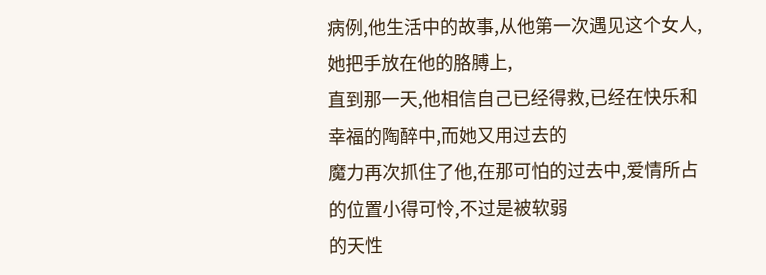病例,他生活中的故事,从他第一次遇见这个女人,她把手放在他的胳膊上,
直到那一天,他相信自己已经得救,已经在快乐和幸福的陶醉中,而她又用过去的
魔力再次抓住了他,在那可怕的过去中,爱情所占的位置小得可怜,不过是被软弱
的天性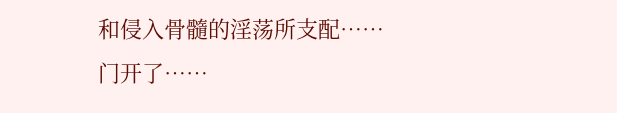和侵入骨髓的淫荡所支配……
门开了……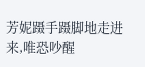芳妮蹑手蹑脚地走进来,唯恐吵醒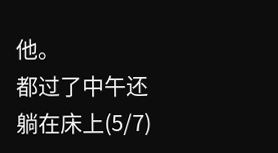他。
都过了中午还躺在床上(5/7)